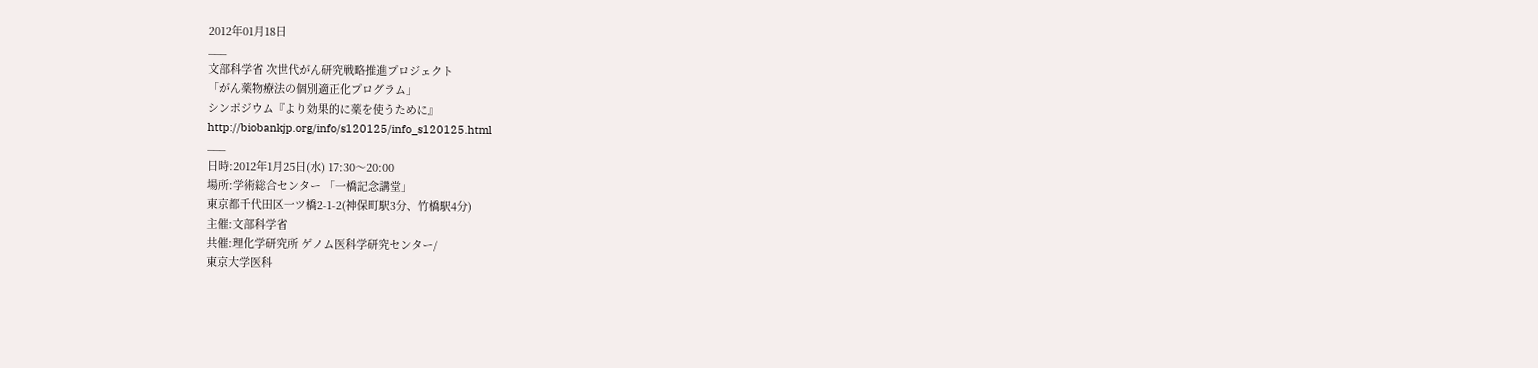2012年01月18日
___
文部科学省 次世代がん研究戦略推進プロジェクト
「がん薬物療法の個別適正化プログラム」
シンポジウム『より効果的に薬を使うために』
http://biobankjp.org/info/s120125/info_s120125.html
___
日時:2012年1月25日(水) 17:30〜20:00
場所:学術総合センター 「一橋記念講堂」
東京都千代田区一ツ橋2-1-2(神保町駅3分、竹橋駅4分)
主催:文部科学省
共催:理化学研究所 ゲノム医科学研究センター/
東京大学医科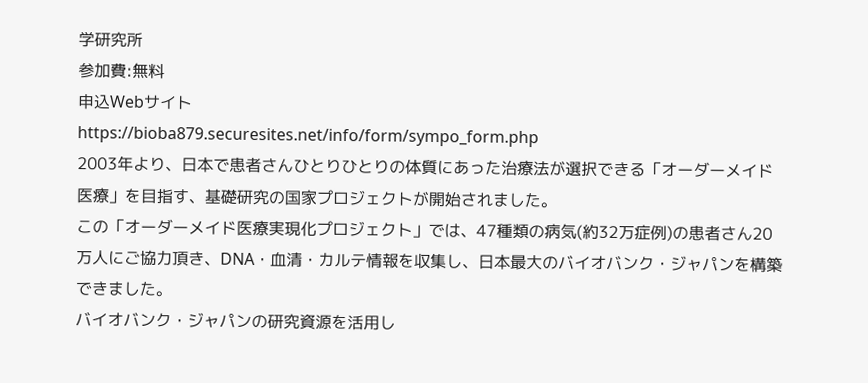学研究所
参加費:無料
申込Webサイト
https://bioba879.securesites.net/info/form/sympo_form.php
2003年より、日本で患者さんひとりひとりの体質にあった治療法が選択できる「オーダーメイド医療」を目指す、基礎研究の国家プロジェクトが開始されました。
この「オーダーメイド医療実現化プロジェクト」では、47種類の病気(約32万症例)の患者さん20万人にご協力頂き、DNA・血清・カルテ情報を収集し、日本最大のバイオバンク・ジャパンを構築できました。
バイオバンク・ジャパンの研究資源を活用し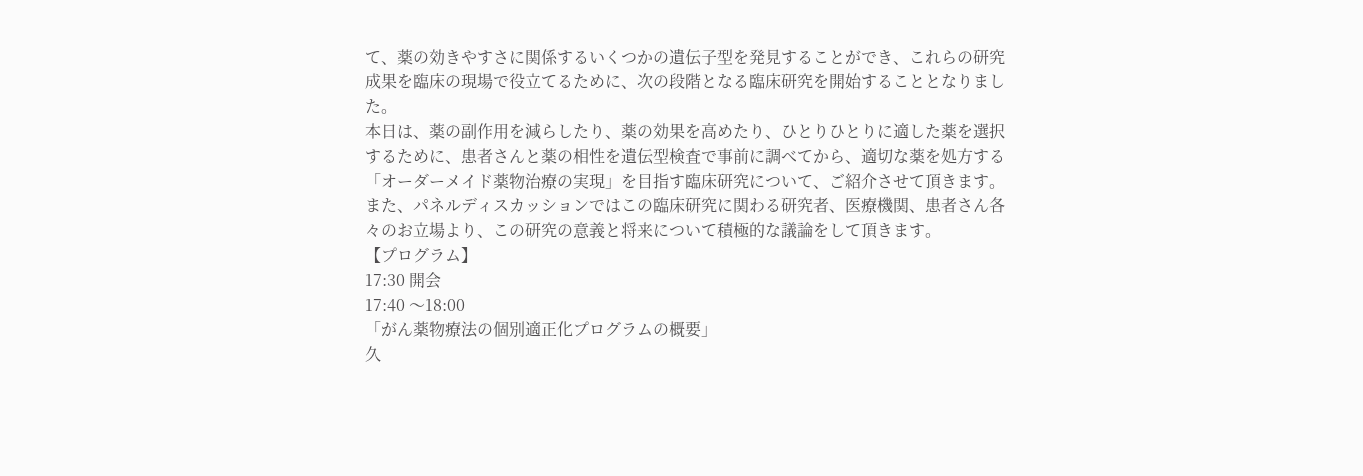て、薬の効きやすさに関係するいくつかの遺伝子型を発見することができ、これらの研究成果を臨床の現場で役立てるために、次の段階となる臨床研究を開始することとなりました。
本日は、薬の副作用を減らしたり、薬の効果を高めたり、ひとりひとりに適した薬を選択するために、患者さんと薬の相性を遺伝型検査で事前に調べてから、適切な薬を処方する「オーダーメイド薬物治療の実現」を目指す臨床研究について、ご紹介させて頂きます。
また、パネルディスカッションではこの臨床研究に関わる研究者、医療機関、患者さん各々のお立場より、この研究の意義と将来について積極的な議論をして頂きます。
【プログラム】
17:30 開会
17:40 〜18:00
「がん薬物療法の個別適正化プログラムの概要」
久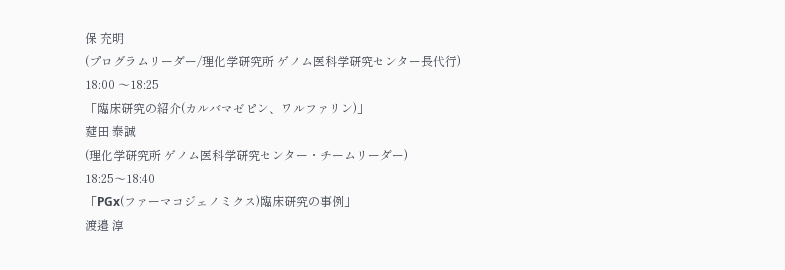保 充明
(プログラムリーダー/理化学研究所 ゲノム医科学研究センター長代行)
18:00 〜18:25
「臨床研究の紹介(カルバマゼピン、ワルファリン)」
莚田 泰誠
(理化学研究所 ゲノム医科学研究センター・チームリーダー)
18:25〜18:40
「PGx(ファーマコジェノミクス)臨床研究の事例」
渡邉 淳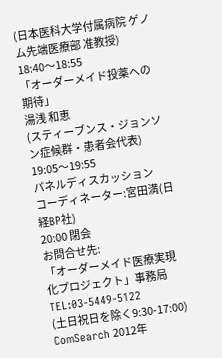(日本医科大学付属病院 ゲノム先端医療部 准教授)
18:40〜18:55
「オーダーメイド投薬への期待」
湯浅 和恵
(スティーブンス・ジョンソン症候群・患者会代表)
19:05〜19:55
パネルディスカッション
コーディネーター:宮田満(日経BP社)
20:00 閉会
お問合せ先:
「オーダーメイド医療実現化プロジェクト」事務局
TEL:03-5449-5122
(土日祝日を除く9:30-17:00)
ComSearch 2012年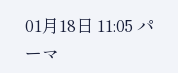01月18日 11:05 パーマ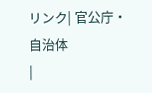リンク| 官公庁・自治体
|